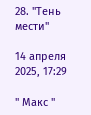28. "Тень мести"

14 апреля 2025, 17:29

" Макс "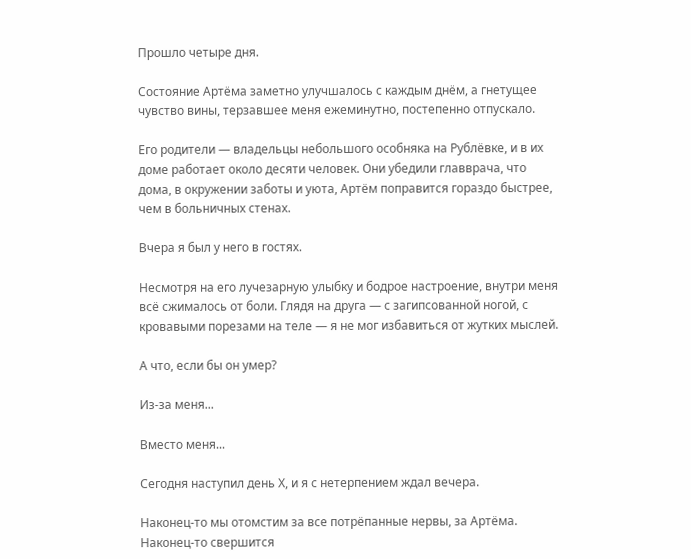Прошло четыре дня.

Состояние Артёма заметно улучшалось с каждым днём, а гнетущее чувство вины, терзавшее меня ежеминутно, постепенно отпускало.

Его родители — владельцы небольшого особняка на Рублёвке, и в их доме работает около десяти человек. Они убедили главврача, что дома, в окружении заботы и уюта, Артём поправится гораздо быстрее, чем в больничных стенах.

Вчера я был у него в гостях.

Несмотря на его лучезарную улыбку и бодрое настроение, внутри меня всё сжималось от боли. Глядя на друга — с загипсованной ногой, с кровавыми порезами на теле — я не мог избавиться от жутких мыслей.

А что, если бы он умер?

Из-за меня...

Вместо меня...

Сегодня наступил день Х, и я с нетерпением ждал вечера.

Наконец-то мы отомстим за все потрёпанные нервы, за Артёма. Наконец-то свершится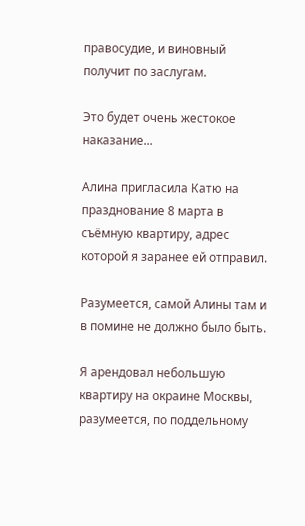правосудие, и виновный получит по заслугам.

Это будет очень жестокое наказание...

Алина пригласила Катю на празднование 8 марта в съёмную квартиру, адрес которой я заранее ей отправил.

Разумеется, самой Алины там и в помине не должно было быть.

Я арендовал небольшую квартиру на окраине Москвы, разумеется, по поддельному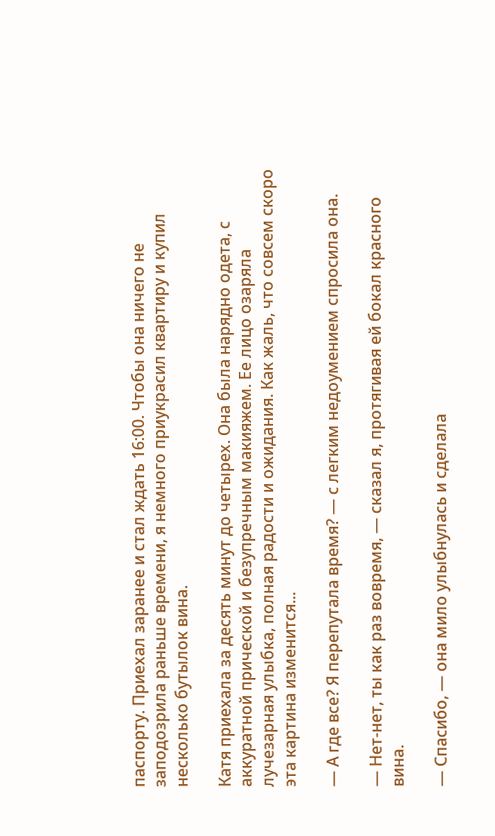паспорту. Приехал заранее и стал ждать 16:00. Чтобы она ничего не заподозрила раньше времени, я немного приукрасил квартиру и купил несколько бутылок вина.

Катя приехала за десять минут до четырех. Она была нарядно одета, с аккуратной прической и безупречным макияжем. Ее лицо озаряла лучезарная улыбка, полная радости и ожидания. Как жаль, что совсем скоро эта картина изменится...

— А где все? Я перепутала время? — с легким недоумением спросила она.

— Нет-нет, ты как раз вовремя, — сказал я, протягивая ей бокал красного вина.

— Спасибо, — она мило улыбнулась и сделала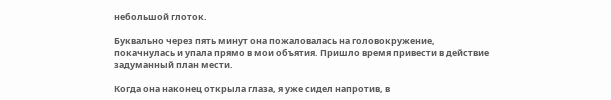небольшой глоток.

Буквально через пять минут она пожаловалась на головокружение, покачнулась и упала прямо в мои объятия. Пришло время привести в действие задуманный план мести.

Когда она наконец открыла глаза, я уже сидел напротив, в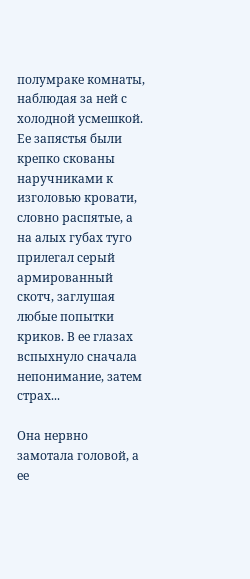полумраке комнаты, наблюдая за ней с холодной усмешкой. Ее запястья были крепко скованы наручниками к изголовью кровати, словно распятые, а на алых губах туго прилегал серый армированный скотч, заглушая любые попытки криков. В ее глазах вспыхнуло сначала непонимание, затем страх...

Она нервно замотала головой, а ее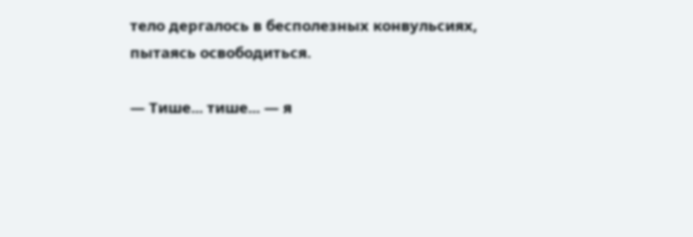тело дергалось в бесполезных конвульсиях, пытаясь освободиться.

— Тише... тише... — я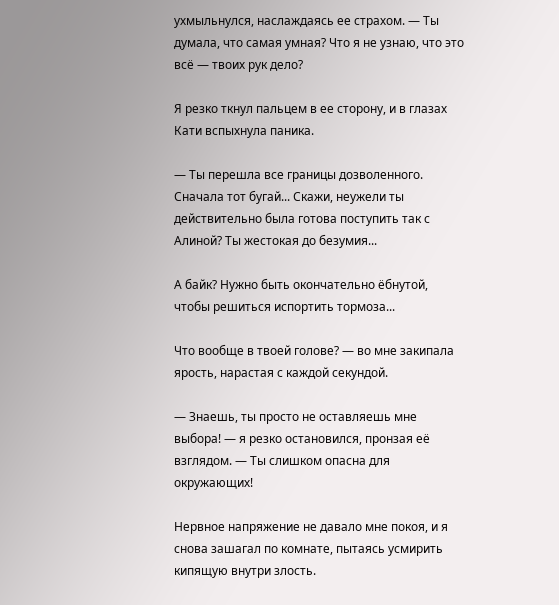ухмыльнулся, наслаждаясь ее страхом. — Ты думала, что самая умная? Что я не узнаю, что это всё — твоих рук дело?

Я резко ткнул пальцем в ее сторону, и в глазах Кати вспыхнула паника.

— Ты перешла все границы дозволенного. Сначала тот бугай... Скажи, неужели ты действительно была готова поступить так с Алиной? Ты жестокая до безумия...

А байк? Нужно быть окончательно ёбнутой, чтобы решиться испортить тормоза...

Что вообще в твоей голове? — во мне закипала ярость, нарастая с каждой секундой.

— Знаешь, ты просто не оставляешь мне выбора! — я резко остановился, пронзая её взглядом. — Ты слишком опасна для окружающих!

Нервное напряжение не давало мне покоя, и я снова зашагал по комнате, пытаясь усмирить кипящую внутри злость.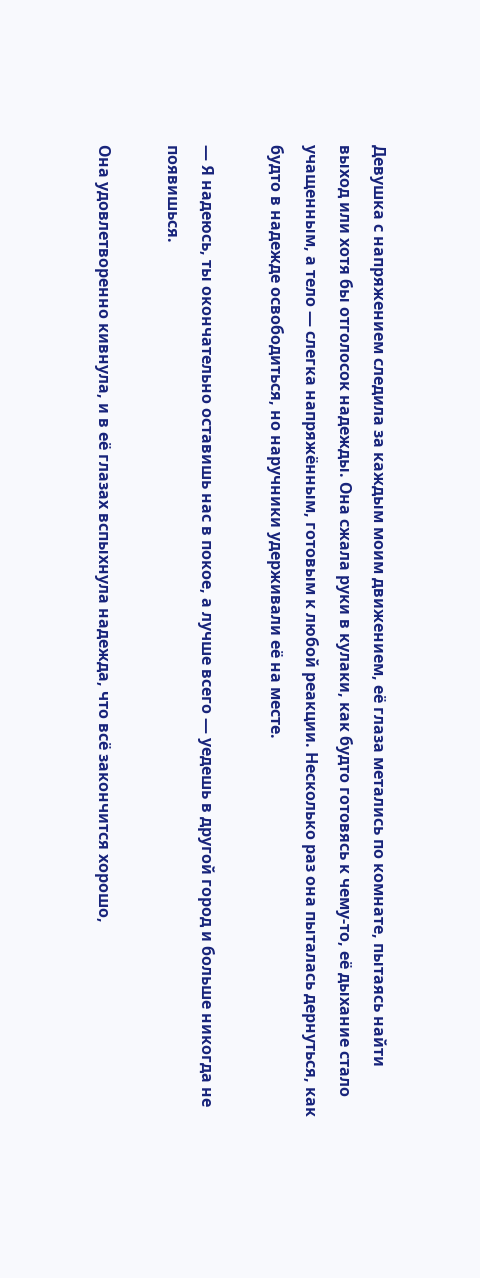Девушка с напряжением следила за каждым моим движением, её глаза метались по комнате, пытаясь найти выход или хотя бы отголосок надежды. Она сжала руки в кулаки, как будто готовясь к чему-то, её дыхание стало учащенным, а тело — слегка напряжённым, готовым к любой реакции. Несколько раз она пыталась дернуться, как будто в надежде освободиться, но наручники удерживали её на месте.

— Я надеюсь, ты окончательно оставишь нас в покое, а лучше всего — уедешь в другой город и больше никогда не появишься.

Она удовлетворенно кивнула, и в её глазах вспыхнула надежда, что всё закончится хорошо,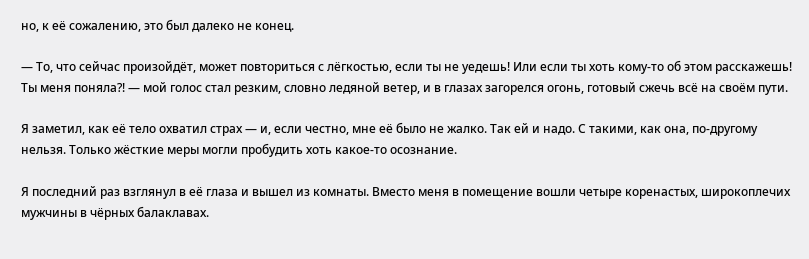но, к её сожалению, это был далеко не конец.

— То, что сейчас произойдёт, может повториться с лёгкостью, если ты не уедешь! Или если ты хоть кому-то об этом расскажешь! Ты меня поняла?! — мой голос стал резким, словно ледяной ветер, и в глазах загорелся огонь, готовый сжечь всё на своём пути.

Я заметил, как её тело охватил страх — и, если честно, мне её было не жалко. Так ей и надо. С такими, как она, по-другому нельзя. Только жёсткие меры могли пробудить хоть какое-то осознание.

Я последний раз взглянул в её глаза и вышел из комнаты. Вместо меня в помещение вошли четыре коренастых, широкоплечих мужчины в чёрных балаклавах.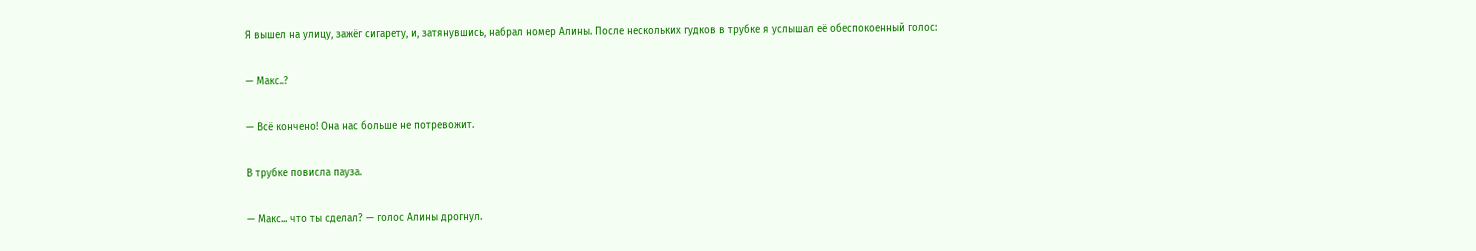Я вышел на улицу, зажёг сигарету, и, затянувшись, набрал номер Алины. После нескольких гудков в трубке я услышал её обеспокоенный голос:

— Макс..?

— Всё кончено! Она нас больше не потревожит.

В трубке повисла пауза.

— Макс... что ты сделал? — голос Алины дрогнул.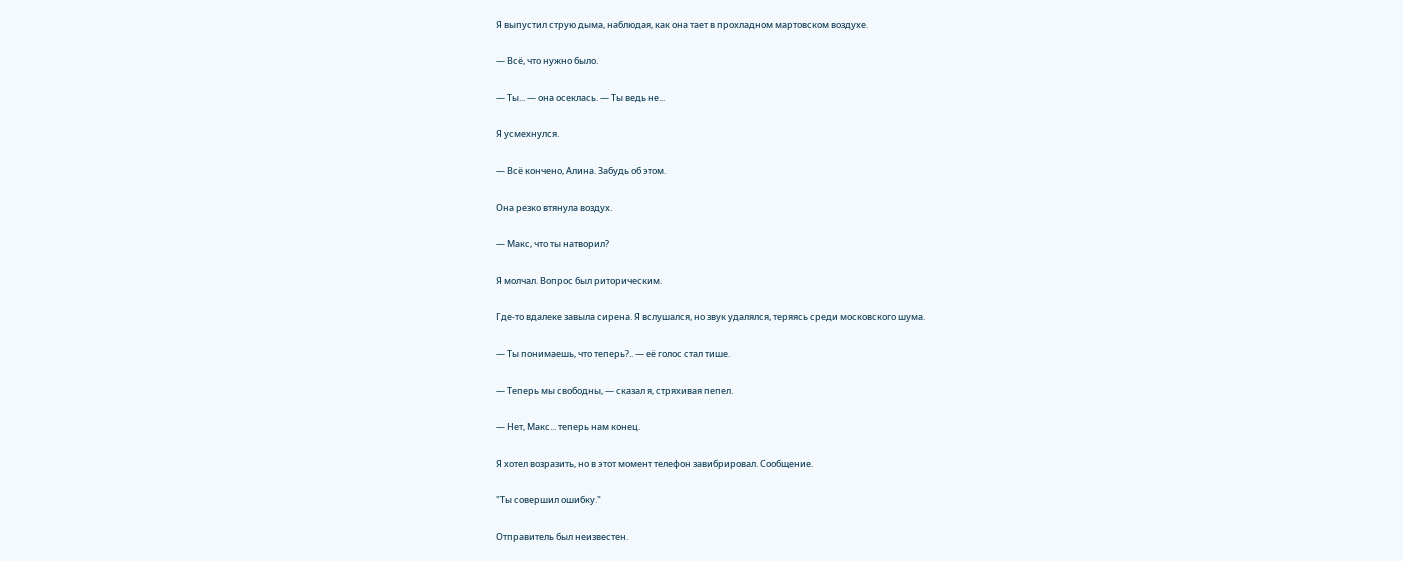Я выпустил струю дыма, наблюдая, как она тает в прохладном мартовском воздухе.

— Всё, что нужно было.

— Ты... — она осеклась. — Ты ведь не...

Я усмехнулся.

— Всё кончено, Алина. Забудь об этом.

Она резко втянула воздух.

— Макс, что ты натворил?

Я молчал. Вопрос был риторическим.

Где-то вдалеке завыла сирена. Я вслушался, но звук удалялся, теряясь среди московского шума.

— Ты понимаешь, что теперь?.. — её голос стал тише.

— Теперь мы свободны, — сказал я, стряхивая пепел.

— Нет, Макс... теперь нам конец.

Я хотел возразить, но в этот момент телефон завибрировал. Сообщение.

"Ты совершил ошибку."

Отправитель был неизвестен.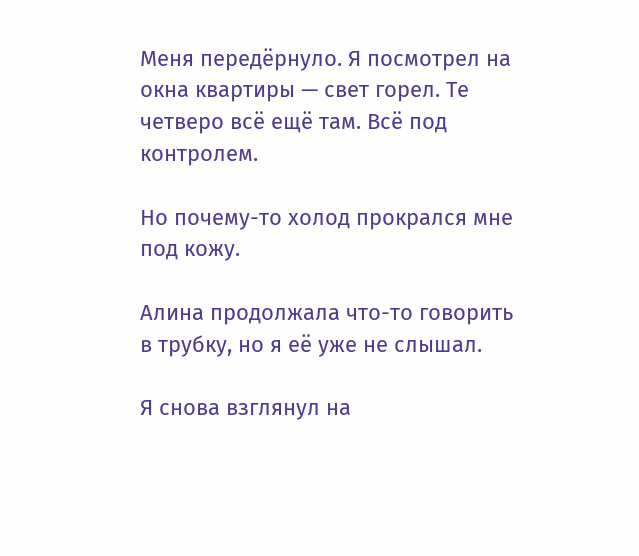Меня передёрнуло. Я посмотрел на окна квартиры — свет горел. Те четверо всё ещё там. Всё под контролем.

Но почему-то холод прокрался мне под кожу.

Алина продолжала что-то говорить в трубку, но я её уже не слышал.

Я снова взглянул на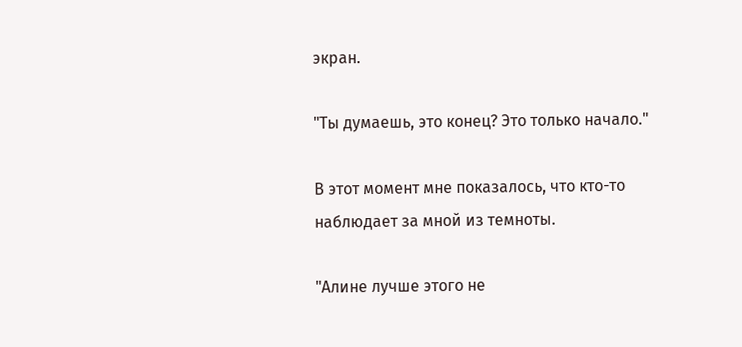экран.

"Ты думаешь, это конец? Это только начало."

В этот момент мне показалось, что кто-то наблюдает за мной из темноты.

"Алине лучше этого не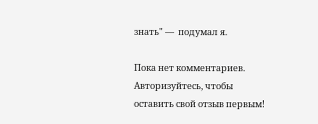знать" —  подумал я.

Пока нет комментариев. Авторизуйтесь, чтобы оставить свой отзыв первым!